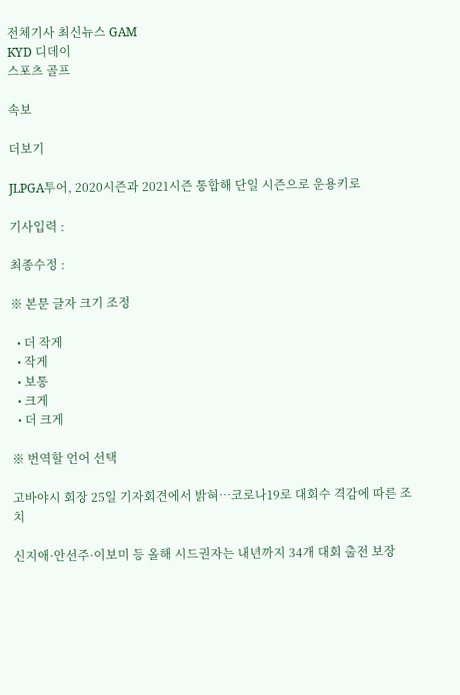전체기사 최신뉴스 GAM
KYD 디데이
스포츠 골프

속보

더보기

JLPGA투어, 2020시즌과 2021시즌 통합해 단일 시즌으로 운용키로

기사입력 :

최종수정 :

※ 본문 글자 크기 조정

  • 더 작게
  • 작게
  • 보통
  • 크게
  • 더 크게

※ 번역할 언어 선택

고바야시 회장 25일 기자회견에서 밝혀…코로나19로 대회수 격감에 따른 조치

신지애·안선주·이보미 등 올해 시드권자는 내년까지 34개 대회 출전 보장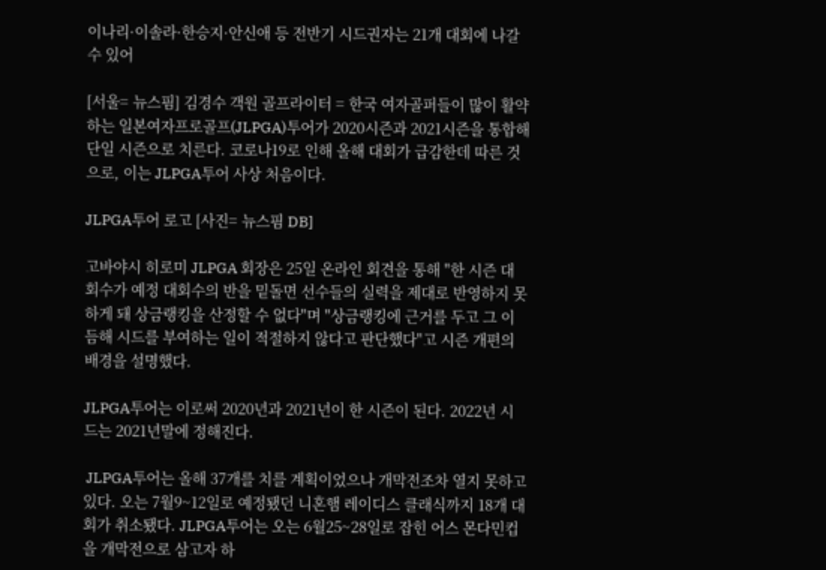이나리·이솔라·한승지·안신애 등 전반기 시드권자는 21개 대회에 나갈 수 있어

[서울= 뉴스핌] 김경수 객원 골프라이터 = 한국 여자골퍼들이 많이 활약하는 일본여자프로골프(JLPGA)투어가 2020시즌과 2021시즌을 통합해 단일 시즌으로 치른다. 코로나19로 인해 올해 대회가 급감한데 따른 것으로, 이는 JLPGA투어 사상 처음이다.

JLPGA투어 로고 [사진= 뉴스핌 DB]

고바야시 히로미 JLPGA 회장은 25일 온라인 회견을 통해 "한 시즌 대회수가 예정 대회수의 반을 밑돌면 선수들의 실력을 제대로 반영하지 못하게 돼 상금랭킹을 산정할 수 없다"며 "상금랭킹에 근거를 두고 그 이듬해 시드를 부여하는 일이 적절하지 않다고 판단했다"고 시즌 개편의 배경을 설명했다.

JLPGA투어는 이로써 2020년과 2021년이 한 시즌이 된다. 2022년 시드는 2021년말에 정해진다.

 JLPGA투어는 올해 37개를 치를 계획이었으나 개막전조차 열지 못하고 있다. 오는 7월9~12일로 예정됐던 니혼햄 레이디스 클래식까지 18개 대회가 취소됐다. JLPGA투어는 오는 6월25~28일로 잡힌 어스 몬다민컵을 개막전으로 삼고자 하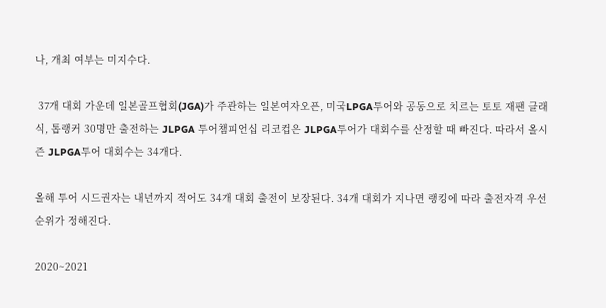나, 개최 여부는 미지수다.

 37개 대회 가운데 일본골프협회(JGA)가 주관하는 일본여자오픈, 미국LPGA투어와 공동으로 치르는 토토 재팬 클래식, 톱랭커 30명만 출전하는 JLPGA 투어챔피언십 리코컵은 JLPGA투어가 대회수를 산정할 때 빠진다. 따라서 올시즌 JLPGA투어 대회수는 34개다.

올해 투어 시드권자는 내년까지 적어도 34개 대회 출전이 보장된다. 34개 대회가 지나면 랭킹에 따라 출전자격 우선 순위가 정해진다.

2020~2021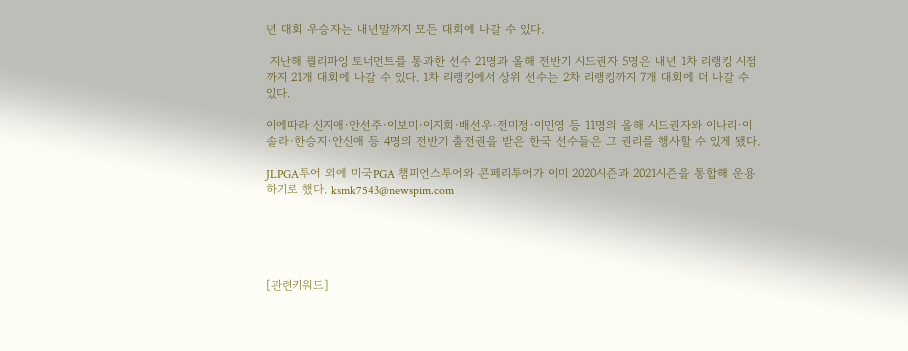년 대회 우승자는 내년말까지 모든 대회에 나갈 수 있다.

 지난해 퀄리파잉 토너먼트를 통과한 선수 21명과 올해 전반기 시드권자 5명은 내년 1차 리랭킹 시점까지 21개 대회에 나갈 수 있다. 1차 리랭킹에서 상위 선수는 2차 리랭킹까지 7개 대회에 더 나갈 수 있다.

이에따라 신지애·안선주·이보미·이지희·배선우·전미정·이민영 등 11명의 올해 시드권자와 이나리·이솔라·한승지·안신애 등 4명의 전반기 출전권을 받은 한국 선수들은 그 권리를 행사할 수 있게 됐다.

JLPGA투어 외에 미국PGA 챔피언스투어와 콘페리투어가 이미 2020시즌과 2021시즌을 통합해 운용하기로 했다. ksmk7543@newspim.com





[관련키워드]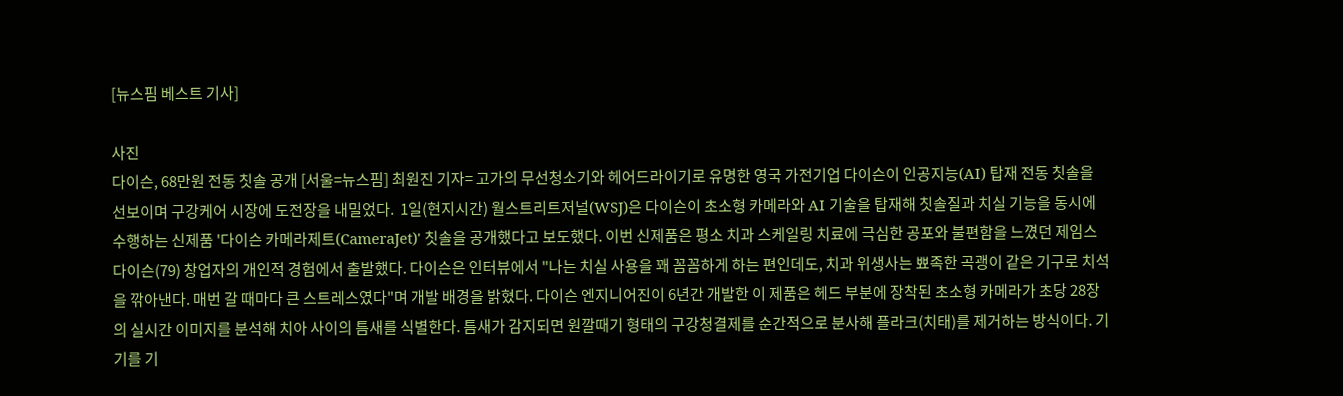[뉴스핌 베스트 기사]

사진
다이슨, 68만원 전동 칫솔 공개 [서울=뉴스핌] 최원진 기자= 고가의 무선청소기와 헤어드라이기로 유명한 영국 가전기업 다이슨이 인공지능(AI) 탑재 전동 칫솔을 선보이며 구강케어 시장에 도전장을 내밀었다.  1일(현지시간) 월스트리트저널(WSJ)은 다이슨이 초소형 카메라와 AI 기술을 탑재해 칫솔질과 치실 기능을 동시에 수행하는 신제품 '다이슨 카메라제트(CameraJet)' 칫솔을 공개했다고 보도했다. 이번 신제품은 평소 치과 스케일링 치료에 극심한 공포와 불편함을 느꼈던 제임스 다이슨(79) 창업자의 개인적 경험에서 출발했다. 다이슨은 인터뷰에서 "나는 치실 사용을 꽤 꼼꼼하게 하는 편인데도, 치과 위생사는 뾰족한 곡괭이 같은 기구로 치석을 깎아낸다. 매번 갈 때마다 큰 스트레스였다"며 개발 배경을 밝혔다. 다이슨 엔지니어진이 6년간 개발한 이 제품은 헤드 부분에 장착된 초소형 카메라가 초당 28장의 실시간 이미지를 분석해 치아 사이의 틈새를 식별한다. 틈새가 감지되면 원깔때기 형태의 구강청결제를 순간적으로 분사해 플라크(치태)를 제거하는 방식이다. 기기를 기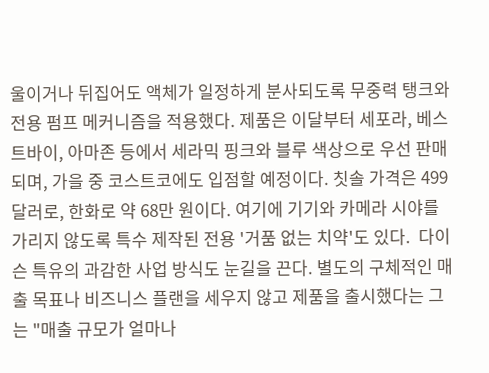울이거나 뒤집어도 액체가 일정하게 분사되도록 무중력 탱크와 전용 펌프 메커니즘을 적용했다. 제품은 이달부터 세포라, 베스트바이, 아마존 등에서 세라믹 핑크와 블루 색상으로 우선 판매되며, 가을 중 코스트코에도 입점할 예정이다. 칫솔 가격은 499달러로, 한화로 약 68만 원이다. 여기에 기기와 카메라 시야를 가리지 않도록 특수 제작된 전용 '거품 없는 치약'도 있다.  다이슨 특유의 과감한 사업 방식도 눈길을 끈다. 별도의 구체적인 매출 목표나 비즈니스 플랜을 세우지 않고 제품을 출시했다는 그는 "매출 규모가 얼마나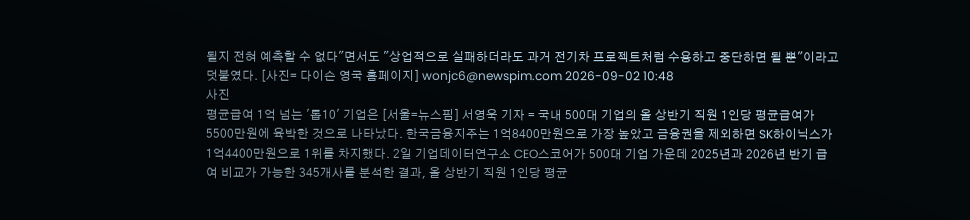될지 전혀 예측할 수 없다"면서도 "상업적으로 실패하더라도 과거 전기차 프로젝트처럼 수용하고 중단하면 될 뿐"이라고 덧붙였다. [사진= 다이슨 영국 홈페이지] wonjc6@newspim.com 2026-09-02 10:48
사진
평균급여 1억 넘는 '톱10' 기업은 [서울=뉴스핌] 서영욱 기자 = 국내 500대 기업의 올 상반기 직원 1인당 평균급여가 5500만원에 육박한 것으로 나타났다. 한국금융지주는 1억8400만원으로 가장 높았고 금융권을 제외하면 SK하이닉스가 1억4400만원으로 1위를 차지했다. 2일 기업데이터연구소 CEO스코어가 500대 기업 가운데 2025년과 2026년 반기 급여 비교가 가능한 345개사를 분석한 결과, 올 상반기 직원 1인당 평균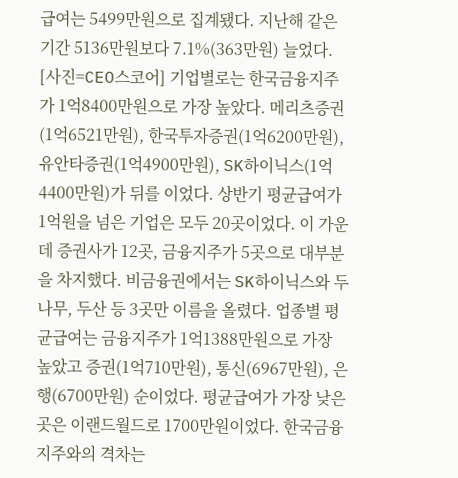급여는 5499만원으로 집계됐다. 지난해 같은 기간 5136만원보다 7.1%(363만원) 늘었다. [사진=CEO스코어] 기업별로는 한국금융지주가 1억8400만원으로 가장 높았다. 메리츠증권(1억6521만원), 한국투자증권(1억6200만원), 유안타증권(1억4900만원), SK하이닉스(1억4400만원)가 뒤를 이었다. 상반기 평균급여가 1억원을 넘은 기업은 모두 20곳이었다. 이 가운데 증권사가 12곳, 금융지주가 5곳으로 대부분을 차지했다. 비금융권에서는 SK하이닉스와 두나무, 두산 등 3곳만 이름을 올렸다. 업종별 평균급여는 금융지주가 1억1388만원으로 가장 높았고 증권(1억710만원), 통신(6967만원), 은행(6700만원) 순이었다. 평균급여가 가장 낮은 곳은 이랜드월드로 1700만원이었다. 한국금융지주와의 격차는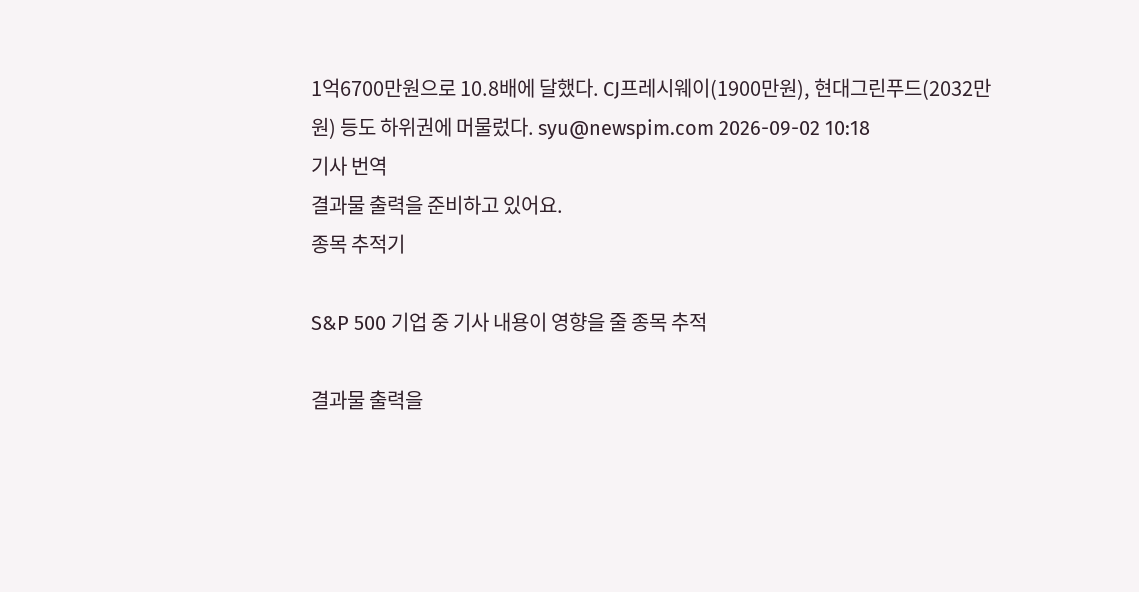1억6700만원으로 10.8배에 달했다. CJ프레시웨이(1900만원), 현대그린푸드(2032만원) 등도 하위권에 머물렀다. syu@newspim.com 2026-09-02 10:18
기사 번역
결과물 출력을 준비하고 있어요.
종목 추적기

S&P 500 기업 중 기사 내용이 영향을 줄 종목 추적

결과물 출력을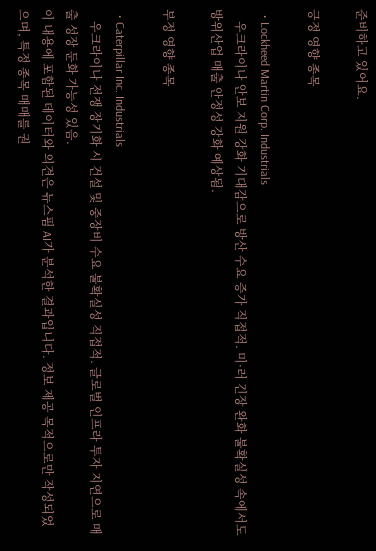준비하고 있어요.

긍정 영향 종목

  • Lockheed Martin Corp. Industrials
    우크라이나 안보 지원 강화 기대감으로 방산 수요 증가 직접적. 미·러 긴장 완화 불확실성 속에서도 방위산업 매출 안정성 강화 예상됨.

부정 영향 종목

  • Caterpillar Inc. Industrials
    우크라이나 전쟁 장기화 시 건설 및 중장비 수요 불확실성 직접적. 글로벌 인프라 투자 지연으로 매출 성장 둔화 가능성 있음.
이 내용에 포함된 데이터와 의견은 뉴스핌 AI가 분석한 결과입니다. 정보 제공 목적으로만 작성되었으며, 특정 종목 매매를 권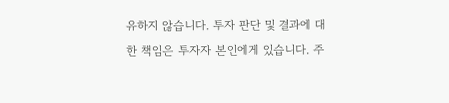유하지 않습니다. 투자 판단 및 결과에 대한 책임은 투자자 본인에게 있습니다. 주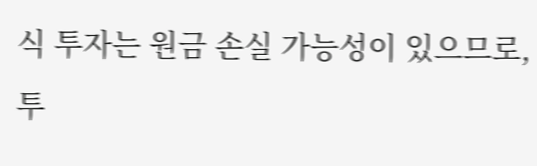식 투자는 원금 손실 가능성이 있으므로, 투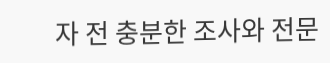자 전 충분한 조사와 전문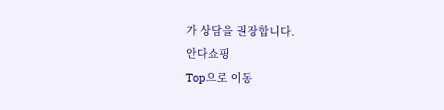가 상담을 권장합니다.
안다쇼핑
Top으로 이동